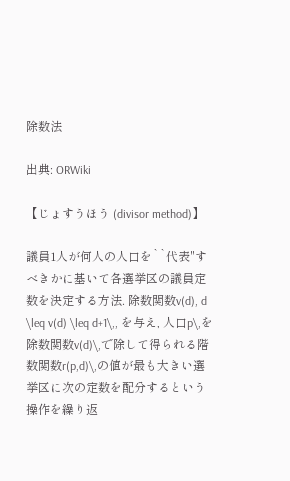除数法

出典: ORWiki

【じょすうほう (divisor method)】

議員1人が何人の人口を``代表"すべきかに基いて各選挙区の議員定数を決定する方法. 除数関数v(d), d \leq v(d) \leq d+1\,, を与え, 人口p\,を除数関数v(d)\,で除して得られる階数関数r(p,d)\,の値が最も大きい選挙区に次の定数を配分するという操作を繰り返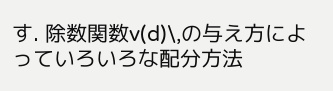す. 除数関数v(d)\,の与え方によっていろいろな配分方法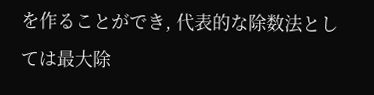を作ることができ, 代表的な除数法としては最大除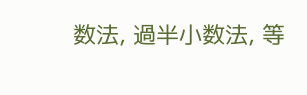数法, 過半小数法, 等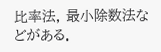比率法, 最小除数法などがある.